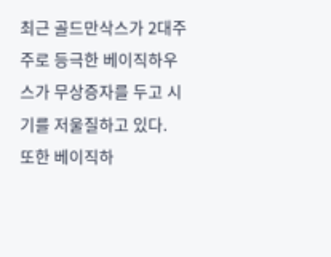최근 골드만삭스가 2대주주로 등극한 베이직하우스가 무상증자를 두고 시기를 저울질하고 있다.
또한 베이직하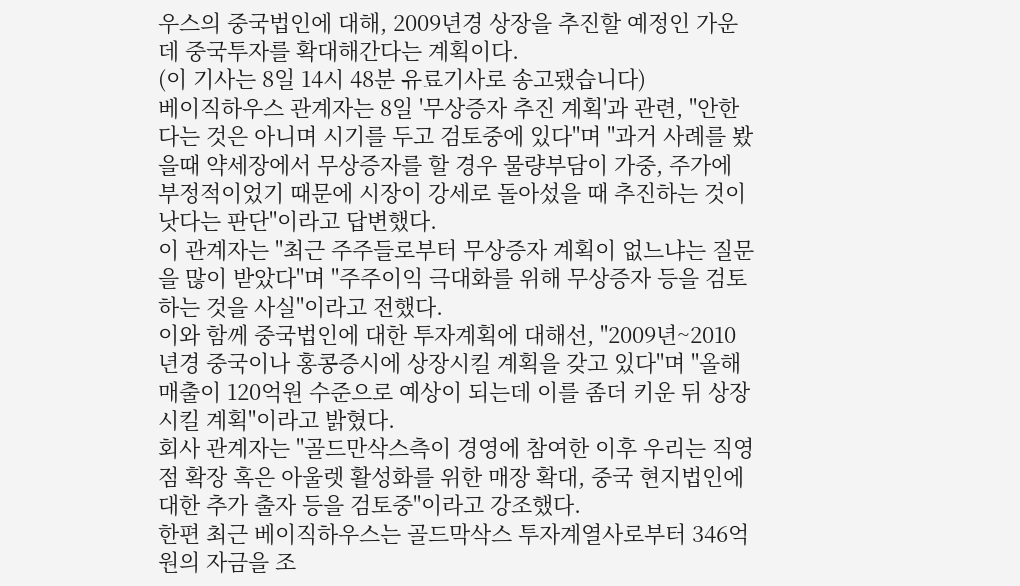우스의 중국법인에 대해, 2009년경 상장을 추진할 예정인 가운데 중국투자를 확대해간다는 계획이다.
(이 기사는 8일 14시 48분 유료기사로 송고됐습니다)
베이직하우스 관계자는 8일 '무상증자 추진 계획'과 관련, "안한다는 것은 아니며 시기를 두고 검토중에 있다"며 "과거 사례를 봤을때 약세장에서 무상증자를 할 경우 물량부담이 가중, 주가에 부정적이었기 때문에 시장이 강세로 돌아섰을 때 추진하는 것이 낫다는 판단"이라고 답변했다.
이 관계자는 "최근 주주들로부터 무상증자 계획이 없느냐는 질문을 많이 받았다"며 "주주이익 극대화를 위해 무상증자 등을 검토하는 것을 사실"이라고 전했다.
이와 함께 중국법인에 대한 투자계획에 대해선, "2009년~2010년경 중국이나 홍콩증시에 상장시킬 계획을 갖고 있다"며 "올해 매출이 120억원 수준으로 예상이 되는데 이를 좀더 키운 뒤 상장시킬 계획"이라고 밝혔다.
회사 관계자는 "골드만삭스측이 경영에 참여한 이후 우리는 직영점 확장 혹은 아울렛 활성화를 위한 매장 확대, 중국 현지법인에 대한 추가 출자 등을 검토중"이라고 강조했다.
한편 최근 베이직하우스는 골드막삭스 투자계열사로부터 346억원의 자금을 조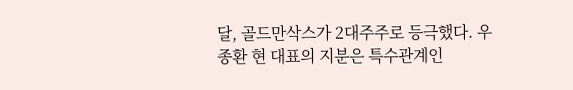달, 골드만삭스가 2대주주로 등극했다. 우종환 현 대표의 지분은 특수관계인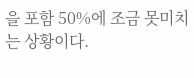을 포함 50%에 조금 못미치는 상황이다.